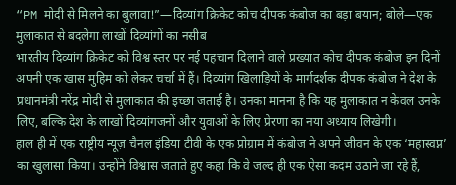“PM मोदी से मिलने का बुलावा!”—दिव्यांग क्रिकेट कोच दीपक कंबोज का बड़ा बयान; बोले—एक मुलाकात से बदलेगा लाखों दिव्यांगों का नसीब
भारतीय दिव्यांग क्रिकेट को विश्व स्तर पर नई पहचान दिलाने वाले प्रख्यात कोच दीपक कंबोज इन दिनों अपनी एक खास मुहिम को लेकर चर्चा में हैं। दिव्यांग खिलाड़ियों के मार्गदर्शक दीपक कंबोज ने देश के प्रधानमंत्री नरेंद्र मोदी से मुलाकात की इच्छा जताई है। उनका मानना है कि यह मुलाकात न केवल उनके लिए, बल्कि देश के लाखों दिव्यांगजनों और युवाओं के लिए प्रेरणा का नया अध्याय लिखेगी।
हाल ही में एक राष्ट्रीय न्यूज़ चैनल इंडिया टीवी के एक प्रोग्राम में कंबोज ने अपने जीवन के एक ‘महास्वप्न’ का खुलासा किया। उन्होंने विश्वास जताते हुए कहा कि वे जल्द ही एक ऐसा कदम उठाने जा रहे हैं,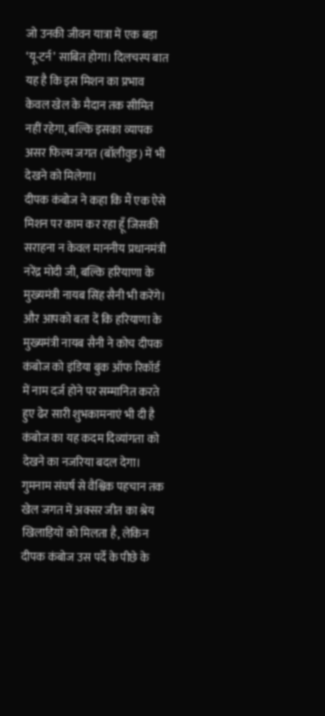जो उनकी जीवन यात्रा में एक बड़ा ‘यू-टर्न’ साबित होगा। दिलचस्प बात यह है कि इस मिशन का प्रभाव केवल खेल के मैदान तक सीमित नहीं रहेगा, बल्कि इसका व्यापक असर फिल्म जगत (बॉलीवुड) में भी देखने को मिलेगा।
दीपक कंबोज ने कहा कि मैं एक ऐसे मिशन पर काम कर रहा हूँ जिसकी सराहना न केवल माननीय प्रधानमंत्री नरेंद्र मोदी जी, बल्कि हरियाणा के मुख्यमंत्री नायब सिंह सैनी भी करेंगे। और आपको बता दें कि हरियाणा के मुख्यमंत्री नायब सैनी ने कोच दीपक कंबोज को इंडिया बुक ऑफ रिकॉर्ड में नाम दर्ज होने पर सम्मानित करते हुए ढेर सारी शुभकामनाएं भी दी है कंबोज का यह कदम दिव्यांगता को देखने का नजरिया बदल देगा।
गुमनाम संघर्ष से वैश्विक पहचान तक
खेल जगत में अक्सर जीत का श्रेय खिलाड़ियों को मिलता है, लेकिन दीपक कंबोज उस पर्दे के पीछे के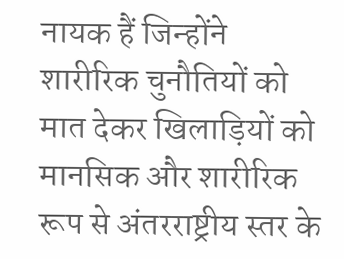नायक हैं जिन्होंने शारीरिक चुनौतियों को मात देकर खिलाड़ियों को मानसिक और शारीरिक रूप से अंतरराष्ट्रीय स्तर के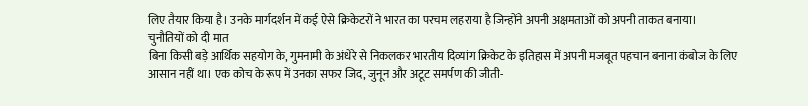लिए तैयार किया है। उनके मार्गदर्शन में कई ऐसे क्रिकेटरों ने भारत का परचम लहराया है जिन्होंने अपनी अक्षमताओं को अपनी ताकत बनाया।
चुनौतियों को दी मात
बिना किसी बड़े आर्थिक सहयोग के, गुमनामी के अंधेरे से निकलकर भारतीय दिव्यांग क्रिकेट के इतिहास में अपनी मजबूत पहचान बनाना कंबोज के लिए आसान नहीं था। एक कोच के रूप में उनका सफर जिद, जुनून और अटूट समर्पण की जीती-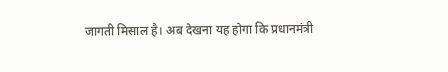जागती मिसाल है। अब देखना यह होगा कि प्रधानमंत्री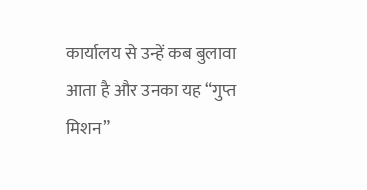कार्यालय से उन्हें कब बुलावा आता है और उनका यह “गुप्त मिशन”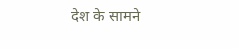देश के सामने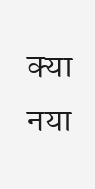क्या नया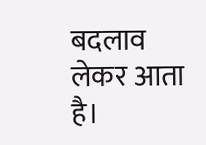बदलाव लेकर आता है।